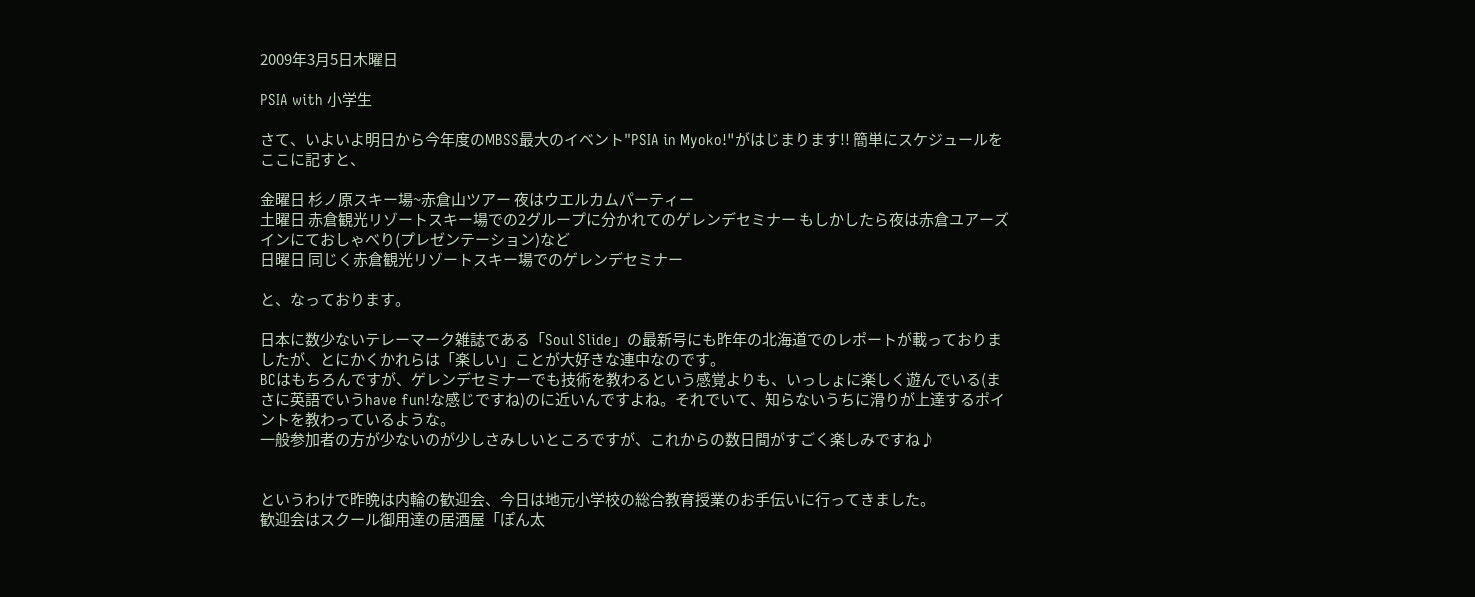2009年3月5日木曜日

PSIA with 小学生

さて、いよいよ明日から今年度のMBSS最大のイベント"PSIA in Myoko!"がはじまります!! 簡単にスケジュールをここに記すと、

金曜日 杉ノ原スキー場~赤倉山ツアー 夜はウエルカムパーティー
土曜日 赤倉観光リゾートスキー場での2グループに分かれてのゲレンデセミナー もしかしたら夜は赤倉ユアーズインにておしゃべり(プレゼンテーション)など
日曜日 同じく赤倉観光リゾートスキー場でのゲレンデセミナー

と、なっております。

日本に数少ないテレーマーク雑誌である「Soul Slide」の最新号にも昨年の北海道でのレポートが載っておりましたが、とにかくかれらは「楽しい」ことが大好きな連中なのです。
BCはもちろんですが、ゲレンデセミナーでも技術を教わるという感覚よりも、いっしょに楽しく遊んでいる(まさに英語でいうhave fun!な感じですね)のに近いんですよね。それでいて、知らないうちに滑りが上達するポイントを教わっているような。
一般参加者の方が少ないのが少しさみしいところですが、これからの数日間がすごく楽しみですね♪


というわけで昨晩は内輪の歓迎会、今日は地元小学校の総合教育授業のお手伝いに行ってきました。
歓迎会はスクール御用達の居酒屋「ぽん太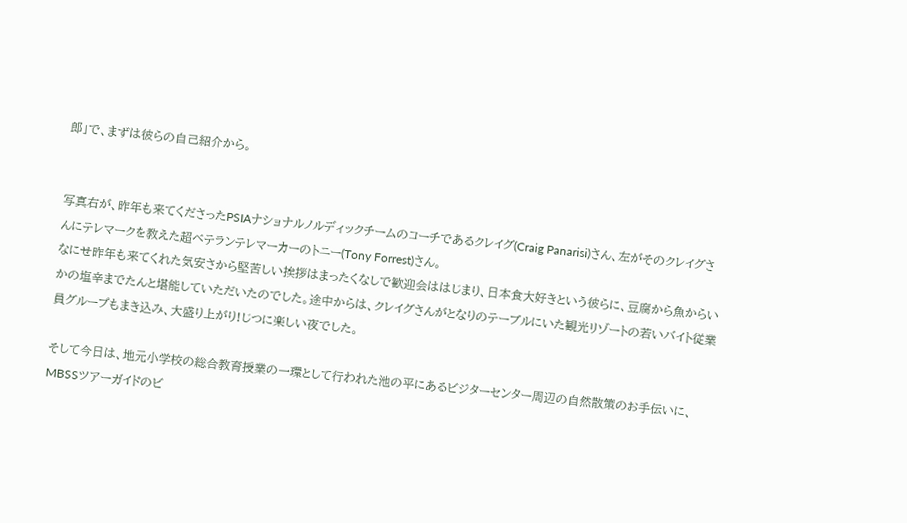郎」で、まずは彼らの自己紹介から。


写真右が、昨年も来てくださったPSIAナショナルノルディックチームのコーチであるクレイグ(Craig Panarisi)さん、左がそのクレイグさんにテレマークを教えた超ベテランテレマーカーのトニー(Tony Forrest)さん。
なにせ昨年も来てくれた気安さから堅苦しい挨拶はまったくなしで歓迎会ははじまり、日本食大好きという彼らに、豆腐から魚からいかの塩辛までたんと堪能していただいたのでした。途中からは、クレイグさんがとなりのテーブルにいた観光リゾートの若いバイト従業員グループもまき込み、大盛り上がり!じつに楽しい夜でした。

そして今日は、地元小学校の総合教育授業の一環として行われた池の平にあるビジターセンター周辺の自然散策のお手伝いに、MBSSツアーガイドのビ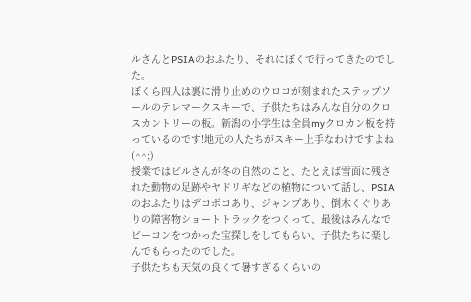ルさんとPSIAのおふたり、それにぼくで行ってきたのでした。
ぼくら四人は裏に滑り止めのウロコが刻まれたステップソールのテレマークスキーで、子供たちはみんな自分のクロスカントリーの板。新潟の小学生は全員myクロカン板を持っているのです!地元の人たちがスキー上手なわけですよね(^^;)
授業ではビルさんが冬の自然のこと、たとえば雪面に残された動物の足跡やヤドリギなどの植物について話し、PSIAのおふたりはデコボコあり、ジャンプあり、倒木くぐりありの障害物ショートトラックをつくって、最後はみんなでビーコンをつかった宝探しをしてもらい、子供たちに楽しんでもらったのでした。
子供たちも天気の良くて暑すぎるくらいの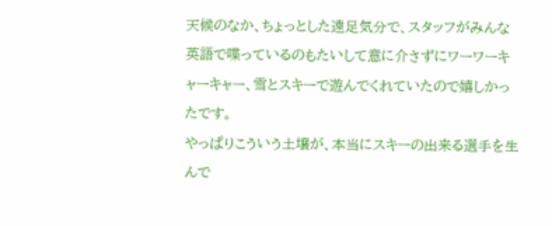天候のなか、ちょっとした遠足気分で、スタッフがみんな英語で喋っているのもたいして意に介さずにワーワーキャーキャー、雪とスキーで遊んでくれていたので嬉しかったです。
やっぱりこういう土壌が、本当にスキーの出来る選手を生んで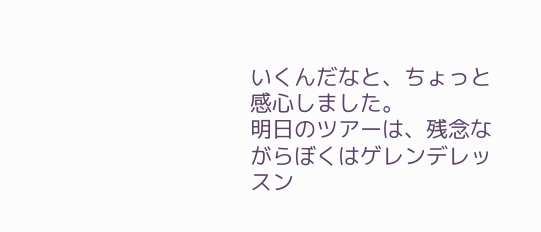いくんだなと、ちょっと感心しました。
明日のツアーは、残念ながらぼくはゲレンデレッスン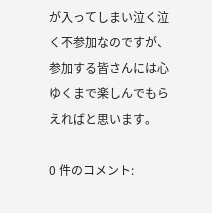が入ってしまい泣く泣く不参加なのですが、参加する皆さんには心ゆくまで楽しんでもらえればと思います。

0 件のコメント: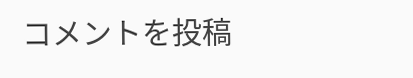コメントを投稿